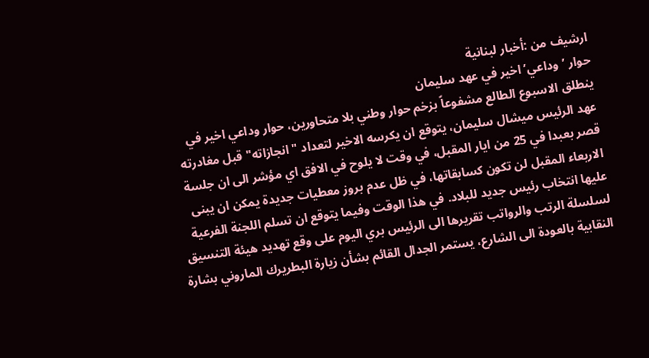ارشيف من :أخبار لبنانية
حوار ’وداعي’ اخير في عهد سليمان
ينطلق الاسبوع الطالع مشفوعاً بزخم حوار وطني بلا متحاورين، حوار وداعي اخير في عهد الرئيس ميشال سليمان، يتوقع ان يكرسه الاخير لتعداد "انجازاته" قبل مغادرته قصر بعبدا في 25 من ايار المقبل، في وقت لا يلوح في الافق اي مؤشر الى ان جلسة الاربعاء المقبل لن تكون كسابقاتها، في ظل عدم بروز معطيات جديدة يمكن ان يبنى عليها انتخاب رئيس جديد للبلاد. في هذا الوقت وفيما يتوقع ان تسلم اللجنة الفرعية لسلسلة الرتب والرواتب تقريرها الى الرئيس بري اليوم على وقع تهديد هيئة التنسيق النقابية بالعودة الى الشارع، يستمر الجدال القائم بشأن زيارة البطريرك الماروني بشارة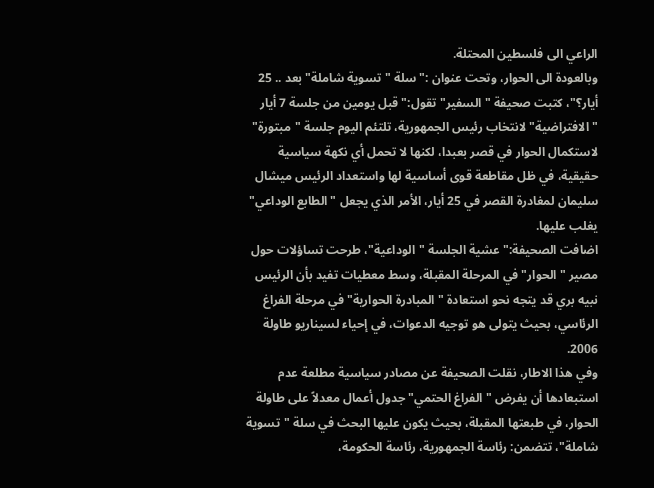الراعي الى فلسطين المحتلة.
وبالعودة الى الحوار، وتحت عنوان :"سلة "تسوية شاملة" بعد .. 25 أيار؟"، كتبت صحيفة "السفير" تقول:" قبل يومين من جلسة 7 أيار "الافتراضية" لانتخاب رئيس الجمهورية، تلتئم اليوم جلسة "مبتورة" لاستكمال الحوار في قصر بعبدا، لكنها لا تحمل أي نكهة سياسية حقيقية، في ظل مقاطعة قوى أساسية لها واستعداد الرئيس ميشال سليمان لمغادرة القصر في 25 أيار، الأمر الذي يجعل "الطابع الوداعي" يغلب عليها.
اضافت الصحيفة:"عشية الجلسة "الوداعية"، طرحت تساؤلات حول مصير "الحوار" في المرحلة المقبلة، وسط معطيات تفيد بأن الرئيس نبيه بري قد يتجه نحو استعادة "المبادرة الحوارية" في مرحلة الفراغ الرئاسي، بحيث يتولى هو توجيه الدعوات، في إحياء لسيناريو طاولة 2006.
وفي هذا الاطار، نقلت الصحيفة عن مصادر سياسية مطلعة عدم استبعادها أن يفرض "الفراغ الحتمي" جدول أعمال معدلاً على طاولة الحوار، في طبعتها المقبلة، بحيث يكون عليها البحث في سلة "تسوية شاملة"، تتضمن: رئاسة الجمهورية، رئاسة الحكومة،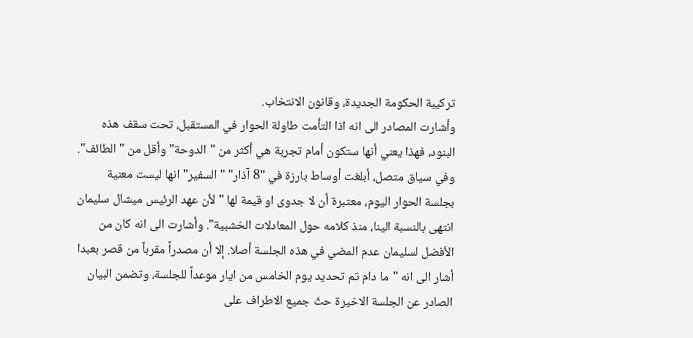تركيبة الحكومة الجديدة، وقانون الانتخاب.
وأشارت المصادر الى انه اذا التأمت طاولة الحوار في المستقبل، تحت سقف هذه البنود، فهذا يعني أنها ستكون أمام تجربة هي أكثر من "الدوحة" وأقل من "الطائف".
وفي سياق متصل، أبلغت أوساط بارزة في "8 آذار" "السفير" انها ليست معنية بجلسة الحوار اليوم، معتبرة أن لا جدوى او قيمة لها "لأن عهد الرئيس ميشال سليمان انتهى بالنسبة الينا، منذ كلامه حول المعادلات الخشبية". وأشارت الى انه كان من الأفضل لسليمان عدم المضي في هذه الجلسة أصلا. إلا أن مصدراً مقرباً من قصر بعبدا أشار الى انه "ما دام تم تحديد يوم الخامس من ايار موعداً للجلسة، وتضمن البيان الصادر عن الجلسة الاخيرة حثّ جميع الاطراف على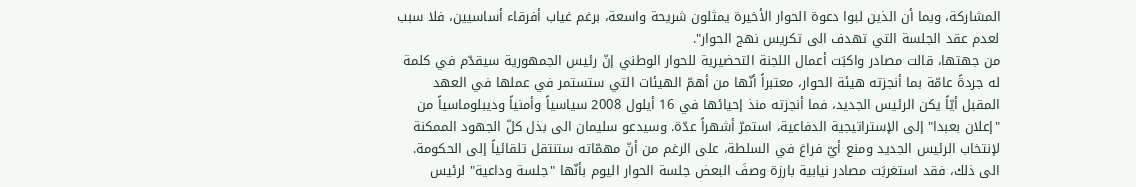المشاركة، وبما أن الذين لبوا دعوة الحوار الأخيرة يمثلون شريحة واسعة، برغم غياب أفرقاء أساسيين، فلا سبب لعدم عقد الجلسة التي تهدف الى تكريس نهج الحوار".
من جهتها، قالت مصادر واكبَت أعمال اللجنة التحضيرية للحوار الوطني إنّ رئيس الجمهورية سيقدّم في كلمة له جردةً عامّة بما أنجزته هيئة الحوار، معتبراً أنّها من أهمّ الهيئات التي ستستمر في عملها في العهد المقبل أيّاً يكن الرئيس الجديد، فما أنجزته منذ إحيائها في 16 أيلول 2008 سياسياً وأمنياً وديبلوماسياً من "إعلان بعبدا" إلى الإستراتيجية الدفاعية، استمرّ أشهراً عدّة. وسيدعو سليمان الى بذل كلّ الجهود الممكنة لإنتخاب الرئيس الجديد ومنع أيّ فراغ في السلطة، على الرغم من أنّ مهمّاته ستنتقل تلقائياً إلى الحكومة.
الى ذلك، فقد استغربَت مصادر نيابية بارزة وصفَ البعض جلسة الحوار اليوم بأنّها "جلسة وداعية" لرئيس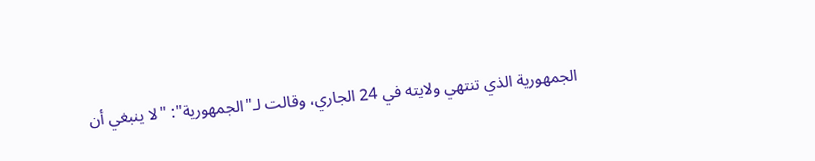الجمهورية الذي تنتهي ولايته في 24 الجاري، وقالت لـ"الجمهورية": "لا ينبغي أن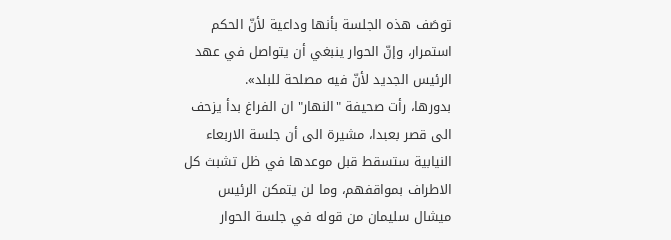توصَف هذه الجلسة بأنها وداعية لأنّ الحكم استمرار، وإنّ الحوار ينبغي أن يتواصل في عهد الرئيس الجديد لأنّ فيه مصلحة للبلد».
بدورها، رأت صحيفة "النهار" ان الفراغ بدأ يزحف الى قصر بعبدا، مشيرة الى أن جلسة الاربعاء النيابية ستسقط قبل موعدها في ظل تشبث كل الاطراف بمواقفهم، وما لن يتمكن الرئيس ميشال سليمان من قوله في جلسة الحوار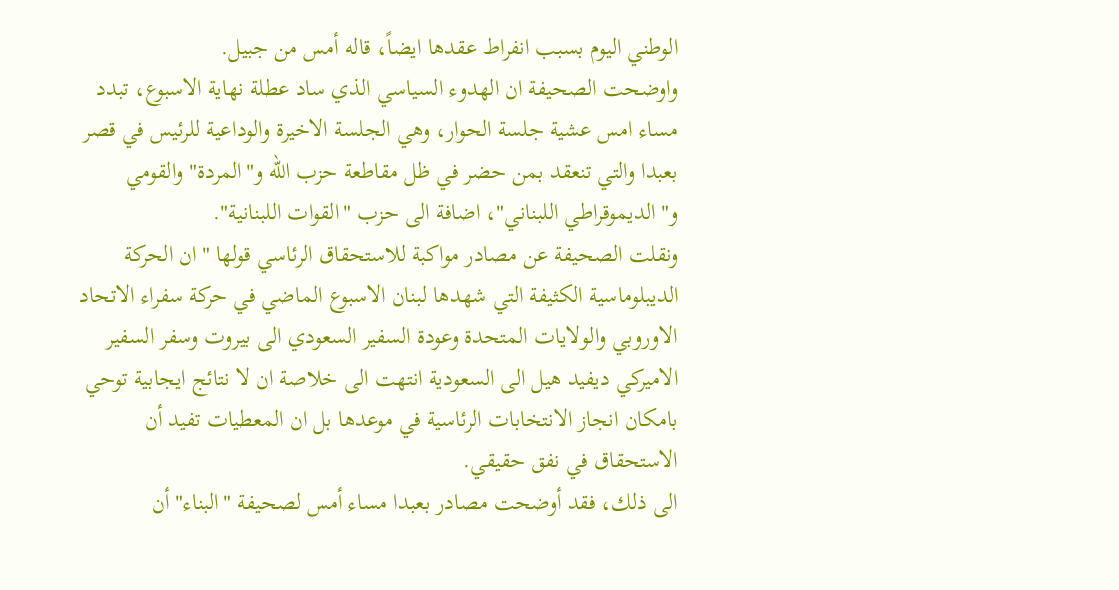الوطني اليوم بسبب انفراط عقدها ايضاً، قاله أمس من جبيل.
واوضحت الصحيفة ان الهدوء السياسي الذي ساد عطلة نهاية الاسبوع، تبدد مساء امس عشية جلسة الحوار، وهي الجلسة الاخيرة والوداعية للرئيس في قصر بعبدا والتي تنعقد بمن حضر في ظل مقاطعة حزب الله و"المردة" والقومي و"الديموقراطي اللبناني"، اضافة الى حزب "القوات اللبنانية".
ونقلت الصحيفة عن مصادر مواكبة للاستحقاق الرئاسي قولها "ان الحركة الديبلوماسية الكثيفة التي شهدها لبنان الاسبوع الماضي في حركة سفراء الاتحاد الاوروبي والولايات المتحدة وعودة السفير السعودي الى بيروت وسفر السفير الاميركي ديفيد هيل الى السعودية انتهت الى خلاصة ان لا نتائج ايجابية توحي بامكان انجاز الانتخابات الرئاسية في موعدها بل ان المعطيات تفيد أن الاستحقاق في نفق حقيقي.
الى ذلك، فقد أوضحت مصادر بعبدا مساء أمس لصحيفة "البناء" أن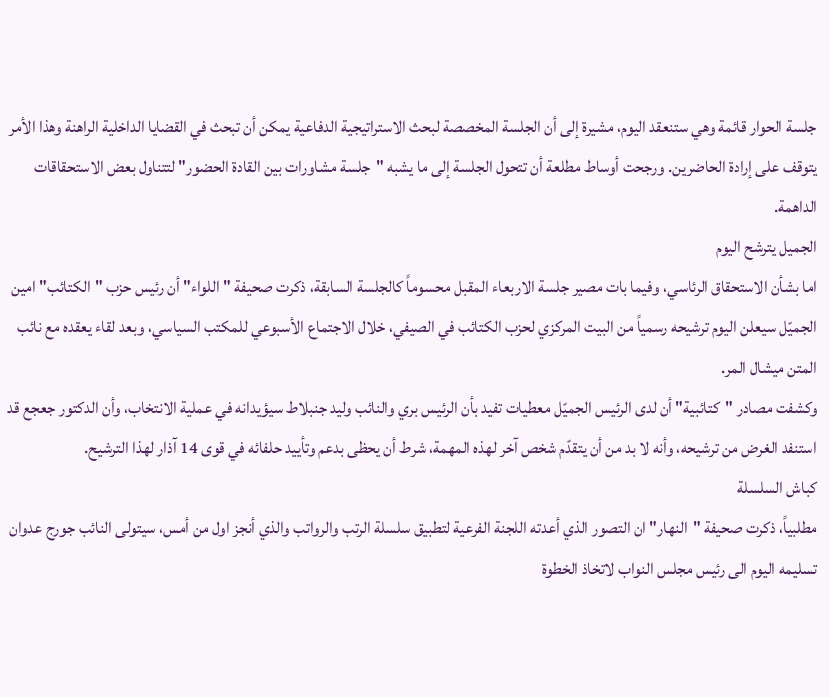جلسة الحوار قائمة وهي ستنعقد اليوم، مشيرة إلى أن الجلسة المخصصة لبحث الاستراتيجية الدفاعية يمكن أن تبحث في القضايا الداخلية الراهنة وهذا الأمر يتوقف على إرادة الحاضرين. ورجحت أوساط مطلعة أن تتحول الجلسة إلى ما يشبه "جلسة مشاورات بين القادة الحضور" لتتناول بعض الاستحقاقات الداهمة.
الجميل يترشح اليوم
اما بشأن الاستحقاق الرئاسي، وفيما بات مصير جلسة الاربعاء المقبل محسوماً كالجلسة السابقة، ذكرت صحيفة "اللواء" أن رئيس حزب "الكتائب" امين الجميّل سيعلن اليوم ترشيحه رسمياً من البيت المركزي لحزب الكتائب في الصيفي، خلال الاجتماع الأسبوعي للمكتب السياسي، وبعد لقاء يعقده مع نائب المتن ميشال المر.
وكشفت مصادر "كتائبية" أن لدى الرئيس الجميّل معطيات تفيد بأن الرئيس بري والنائب وليد جنبلاط سيؤيدانه في عملية الانتخاب، وأن الدكتور جعجع قد استنفد الغرض من ترشيحه، وأنه لا بد من أن يتقدّم شخص آخر لهذه المهمة، شرط أن يحظى بدعم وتأييد حلفائه في قوى 14 آذار لهذا الترشيح.
كباش السلسلة
مطلبياً، ذكرت صحيفة "النهار" ان التصور الذي أعدته اللجنة الفرعية لتطبيق سلسلة الرتب والرواتب والذي أنجز اول من أمس، سيتولى النائب جورج عدوان تسليمه اليوم الى رئيس مجلس النواب لاتخاذ الخطوة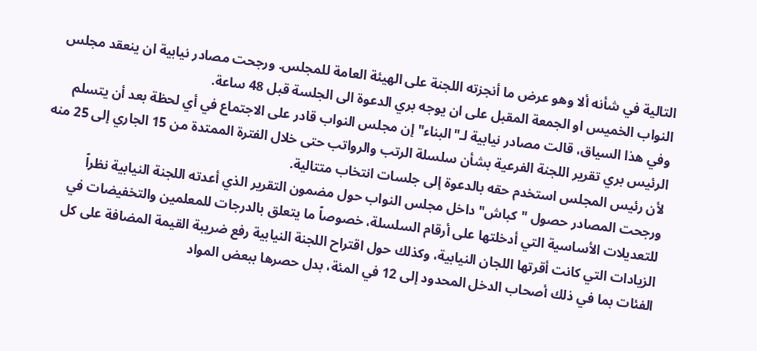التالية في شأنه ألا وهو عرض ما أنجزته اللجنة على الهيئة العامة للمجلس. ورجحت مصادر نيابية ان ينعقد مجلس النواب الخميس او الجمعة المقبل على ان يوجه بري الدعوة الى الجلسة قبل 48 ساعة.
وفي هذا السياق، قالت مصادر نيابية لـ"البناء" إن مجلس النواب قادر على الاجتماع في أي لحظة بعد أن يتسلم الرئيس بري تقرير اللجنة الفرعية بشأن سلسلة الرتب والرواتب حتى خلال الفترة الممتدة من 15 الجاري إلى 25 منه لأن رئيس المجلس استخدم حقه بالدعوة إلى جلسات انتخاب متتالية.
ورجحت المصادر حصول "كباش" داخل مجلس النواب حول مضمون التقرير الذي أعدته اللجنة النيابية نظراً للتعديلات الأساسية التي أدخلتها على أرقام السلسلة، خصوصاً ما يتعلق بالدرجات للمعلمين والتخفيضات في الزيادات التي كانت أقرتها اللجان النيابية، وكذلك حول اقتراح اللجنة النيابية رفع ضريبة القيمة المضافة على كل الفئات بما في ذلك أصحاب الدخل المحدود إلى 12 في المئة، بدل حصرها ببعض المواد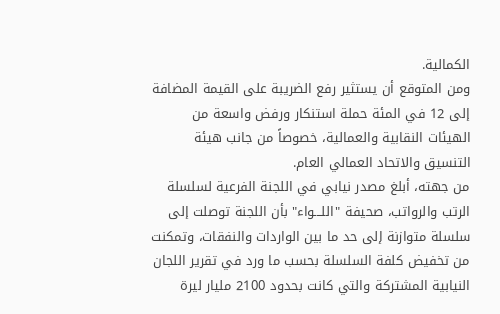الكمالية.
ومن المتوقع أن يستثير رفع الضريبة على القيمة المضافة إلى 12 في المئة حملة استنكار ورفض واسعة من الهيئات النقابية والعمالية، خصوصاً من جانب هيئة التنسيق والاتحاد العمالي العام.
من جهته، أبلغ مصدر نيابي في اللجنة الفرعية لسلسلة الرتب والرواتب، صحيفة "اللـــواء" بأن اللجنة توصلت إلى سلسلة متوازنة إلى حد ما بين الواردات والنفقات، وتمكنت من تخفيض كلفة السلسلة بحسب ما ورد في تقرير اللجان النيابية المشتركة والتي كانت بحدود 2100 مليار ليرة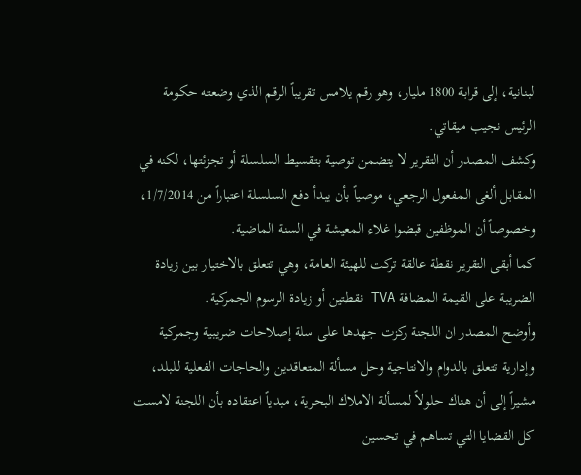لبنانية، إلى قرابة 1800 مليار، وهو رقم يلامس تقريباً الرقم الذي وضعته حكومة الرئيس نجيب ميقاتي.
وكشف المصدر أن التقرير لا يتضمن توصية بتقسيط السلسلة أو تجزئتها، لكنه في المقابل ألغى المفعول الرجعي، موصياً بأن يبدأ دفع السلسلة اعتباراً من 1/7/2014، وخصوصاً أن الموظفين قبضوا غلاء المعيشة في السنة الماضية.
كما أبقى التقرير نقطة عالقة تركت للهيئة العامة، وهي تتعلق بالاختيار بين زيادة الضريبة على القيمة المضافة TVA نقطتين أو زيادة الرسوم الجمركية.
وأوضح المصدر ان اللجنة ركزت جهدها على سلة إصلاحات ضريبية وجمركية وإدارية تتعلق بالدوام والانتاجية وحل مسألة المتعاقدين والحاجات الفعلية للبلد، مشيراً إلى أن هناك حلولاً لمسألة الاملاك البحرية، مبدياً اعتقاده بأن اللجنة لامست كل القضايا التي تساهم في تحسين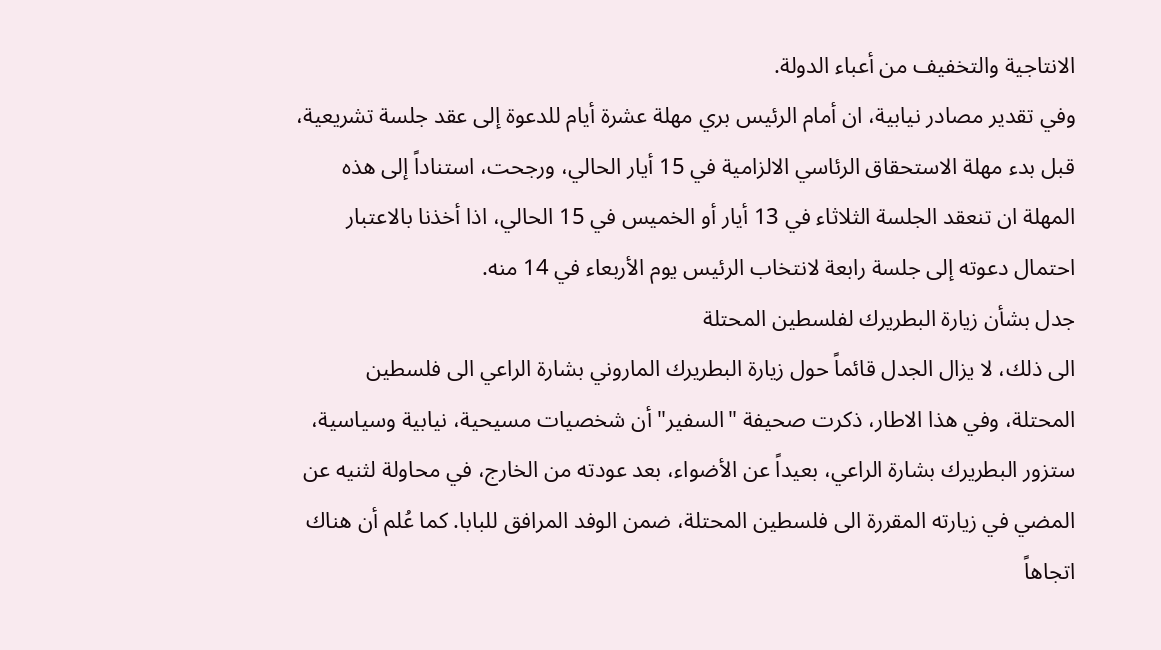الانتاجية والتخفيف من أعباء الدولة.
وفي تقدير مصادر نيابية، ان أمام الرئيس بري مهلة عشرة أيام للدعوة إلى عقد جلسة تشريعية، قبل بدء مهلة الاستحقاق الرئاسي الالزامية في 15 أيار الحالي، ورجحت، استناداً إلى هذه المهلة ان تنعقد الجلسة الثلاثاء في 13 أيار أو الخميس في 15 الحالي، اذا أخذنا بالاعتبار احتمال دعوته إلى جلسة رابعة لانتخاب الرئيس يوم الأربعاء في 14 منه.
جدل بشأن زيارة البطريرك لفلسطين المحتلة
الى ذلك، لا يزال الجدل قائماً حول زيارة البطريرك الماروني بشارة الراعي الى فلسطين المحتلة، وفي هذا الاطار، ذكرت صحيفة "السفير" أن شخصيات مسيحية، نيابية وسياسية، ستزور البطريرك بشارة الراعي، بعيداً عن الأضواء، بعد عودته من الخارج، في محاولة لثنيه عن المضي في زيارته المقررة الى فلسطين المحتلة، ضمن الوفد المرافق للبابا. كما عُلم أن هناك اتجاهاً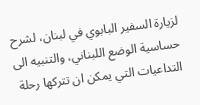لزيارة السفير البابوي في لبنان، لشرح حساسية الوضع اللبناني، والتنبيه الى التداعيات التي يمكن ان تتركها رحلة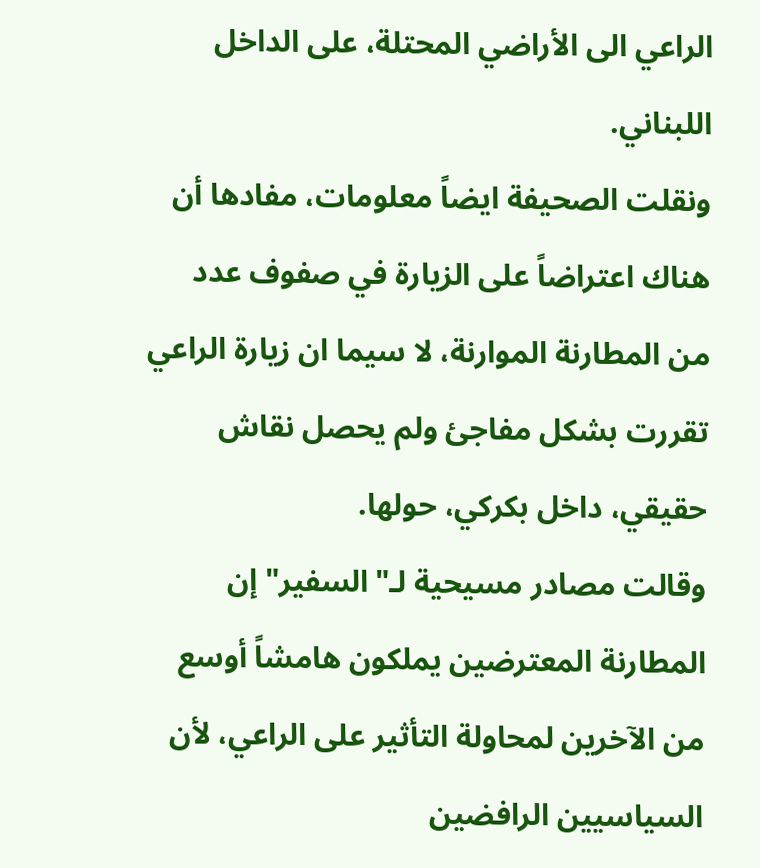الراعي الى الأراضي المحتلة، على الداخل اللبناني.
ونقلت الصحيفة ايضاً معلومات، مفادها أن هناك اعتراضاً على الزيارة في صفوف عدد من المطارنة الموارنة، لا سيما ان زيارة الراعي تقررت بشكل مفاجئ ولم يحصل نقاش حقيقي، داخل بكركي، حولها.
وقالت مصادر مسيحية لـ"السفير" إن المطارنة المعترضين يملكون هامشاً أوسع من الآخرين لمحاولة التأثير على الراعي، لأن السياسيين الرافضين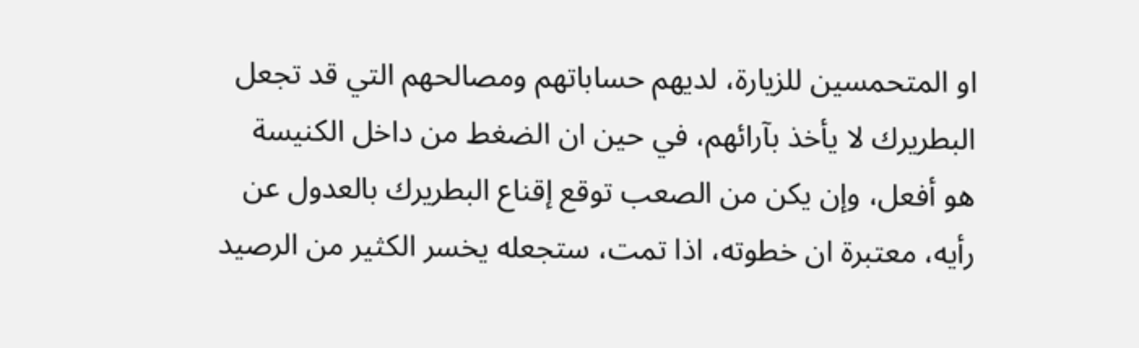او المتحمسين للزيارة، لديهم حساباتهم ومصالحهم التي قد تجعل البطريرك لا يأخذ بآرائهم، في حين ان الضغط من داخل الكنيسة هو أفعل، وإن يكن من الصعب توقع إقناع البطريرك بالعدول عن رأيه، معتبرة ان خطوته، اذا تمت، ستجعله يخسر الكثير من الرصيد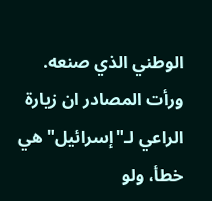الوطني الذي صنعه.
ورأت المصادر ان زيارة الراعي لـ"إسرائيل" هي خطأ، ولو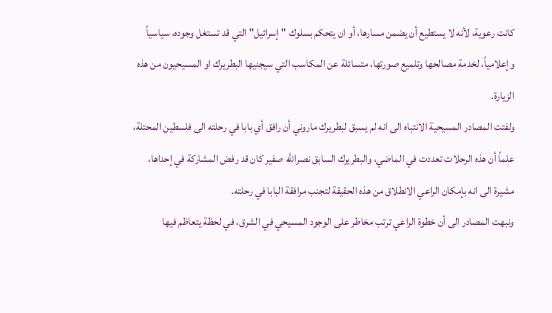كانت رعوية، لأنه لا يستطيع أن يضمن مسارها، أو ان يتحكم بسلوك "إسرائيل" التي قد تستغل وجوده، سياسياً وإعلامياً، لخدمة مصالحها وتلميع صورتها، متسائلة عن المكاسب التي سيجنيها البطريرك او المسيحيون من هذه الزيارة.
ولفتت المصادر المسيحية الانتباه الى انه لم يسبق لبطريرك ماروني أن رافق أي بابا في رحلته الى فلسطين المحتلة، علماً أن هذه الرحلات تعددت في الماضي، والبطريرك السابق نصرالله صفير كان قد رفض المشاركة في إحداها، مشيرة الى انه بإمكان الراعي الانطلاق من هذه الحقيقة لتجنب مرافقة البابا في رحلته.
ونبهت المصادر الى أن خطوة الراعي ترتب مخاطر على الوجود المسيحي في الشرق، في لحظة يتعاظم فيها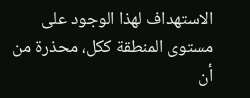الاستهداف لهذا الوجود على مستوى المنطقة ككل، محذرة من أن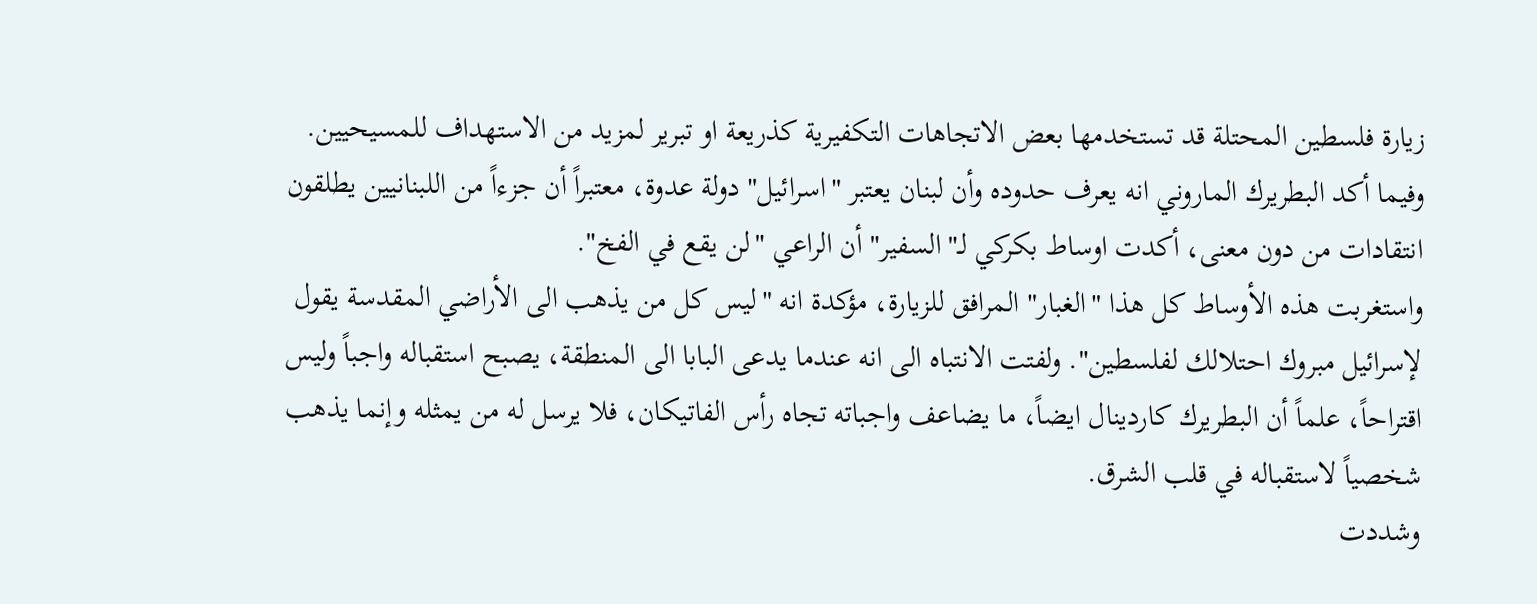زيارة فلسطين المحتلة قد تستخدمها بعض الاتجاهات التكفيرية كذريعة او تبرير لمزيد من الاستهداف للمسيحيين.
وفيما أكد البطريرك الماروني انه يعرف حدوده وأن لبنان يعتبر "اسرائيل" دولة عدوة، معتبراً أن جزءاً من اللبنانيين يطلقون انتقادات من دون معنى، أكدت اوساط بكركي لـ"السفير" أن الراعي "لن يقع في الفخ".
واستغربت هذه الأوساط كل هذا "الغبار" المرافق للزيارة، مؤكدة انه "ليس كل من يذهب الى الأراضي المقدسة يقول لإسرائيل مبروك احتلالك لفلسطين". ولفتت الانتباه الى انه عندما يدعى البابا الى المنطقة، يصبح استقباله واجباً وليس اقتراحاً، علماً أن البطريرك كاردينال ايضاً، ما يضاعف واجباته تجاه رأس الفاتيكان، فلا يرسل له من يمثله وإنما يذهب شخصياً لاستقباله في قلب الشرق.
وشددت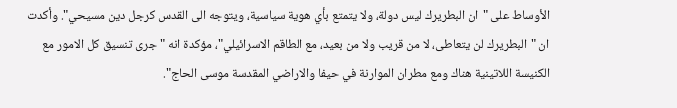الأوساط على "ان البطريرك ليس دولة، ولا يتمتع بأي هوية سياسية، ويتوجه الى القدس كرجل دين مسيحي". وأكدت ان "البطريرك لن يتعاطى، لا من قريب ولا من بعيد، مع الطاقم الاسرائيلي"، مؤكدة انه "جرى تنسيق كل الامور مع الكنيسة اللاتينية هناك ومع مطران الموارنة في حيفا والاراضي المقدسة موسى الحاج".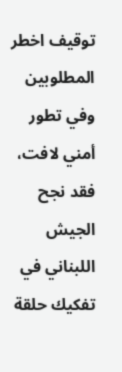توقيف اخطر المطلوبين
وفي تطور أمني لافت، فقد نجح الجيش اللبناني في تفكيك حلقة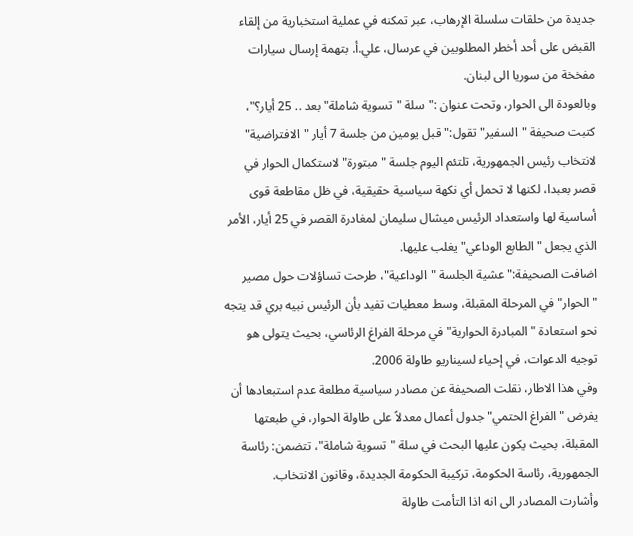جديدة من حلقات سلسلة الإرهاب، عبر تمكنه في عملية استخبارية من إلقاء القبض على أحد أخطر المطلوبين في عرسال، علي.أ. بتهمة إرسال سيارات مفخخة من سوريا الى لبنان.
وبالعودة الى الحوار، وتحت عنوان :"سلة "تسوية شاملة" بعد .. 25 أيار؟"، كتبت صحيفة "السفير" تقول:" قبل يومين من جلسة 7 أيار "الافتراضية" لانتخاب رئيس الجمهورية، تلتئم اليوم جلسة "مبتورة" لاستكمال الحوار في قصر بعبدا، لكنها لا تحمل أي نكهة سياسية حقيقية، في ظل مقاطعة قوى أساسية لها واستعداد الرئيس ميشال سليمان لمغادرة القصر في 25 أيار، الأمر الذي يجعل "الطابع الوداعي" يغلب عليها.
اضافت الصحيفة:"عشية الجلسة "الوداعية"، طرحت تساؤلات حول مصير "الحوار" في المرحلة المقبلة، وسط معطيات تفيد بأن الرئيس نبيه بري قد يتجه نحو استعادة "المبادرة الحوارية" في مرحلة الفراغ الرئاسي، بحيث يتولى هو توجيه الدعوات، في إحياء لسيناريو طاولة 2006.
وفي هذا الاطار، نقلت الصحيفة عن مصادر سياسية مطلعة عدم استبعادها أن يفرض "الفراغ الحتمي" جدول أعمال معدلاً على طاولة الحوار، في طبعتها المقبلة، بحيث يكون عليها البحث في سلة "تسوية شاملة"، تتضمن: رئاسة الجمهورية، رئاسة الحكومة، تركيبة الحكومة الجديدة، وقانون الانتخاب.
وأشارت المصادر الى انه اذا التأمت طاولة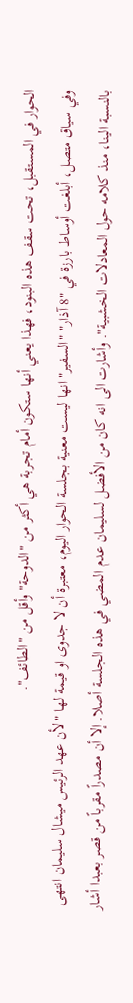الحوار في المستقبل، تحت سقف هذه البنود، فهذا يعني أنها ستكون أمام تجربة هي أكثر من "الدوحة" وأقل من "الطائف".
وفي سياق متصل، أبلغت أوساط بارزة في "8 آذار" "السفير" انها ليست معنية بجلسة الحوار اليوم، معتبرة أن لا جدوى او قيمة لها "لأن عهد الرئيس ميشال سليمان انتهى بالنسبة الينا، منذ كلامه حول المعادلات الخشبية". وأشارت الى انه كان من الأفضل لسليمان عدم المضي في هذه الجلسة أصلا. إلا أن مصدراً مقرباً من قصر بعبدا أشار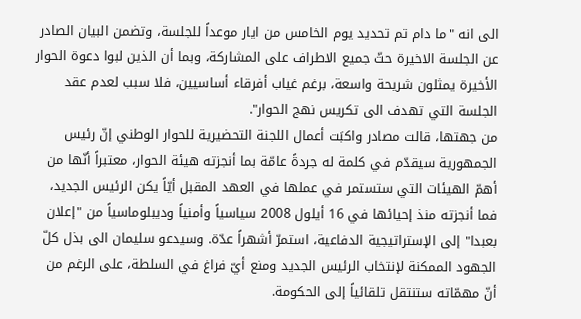الى انه "ما دام تم تحديد يوم الخامس من ايار موعداً للجلسة، وتضمن البيان الصادر عن الجلسة الاخيرة حثّ جميع الاطراف على المشاركة، وبما أن الذين لبوا دعوة الحوار الأخيرة يمثلون شريحة واسعة، برغم غياب أفرقاء أساسيين، فلا سبب لعدم عقد الجلسة التي تهدف الى تكريس نهج الحوار".
من جهتها، قالت مصادر واكبَت أعمال اللجنة التحضيرية للحوار الوطني إنّ رئيس الجمهورية سيقدّم في كلمة له جردةً عامّة بما أنجزته هيئة الحوار، معتبراً أنّها من أهمّ الهيئات التي ستستمر في عملها في العهد المقبل أيّاً يكن الرئيس الجديد، فما أنجزته منذ إحيائها في 16 أيلول 2008 سياسياً وأمنياً وديبلوماسياً من "إعلان بعبدا" إلى الإستراتيجية الدفاعية، استمرّ أشهراً عدّة. وسيدعو سليمان الى بذل كلّ الجهود الممكنة لإنتخاب الرئيس الجديد ومنع أيّ فراغ في السلطة، على الرغم من أنّ مهمّاته ستنتقل تلقائياً إلى الحكومة.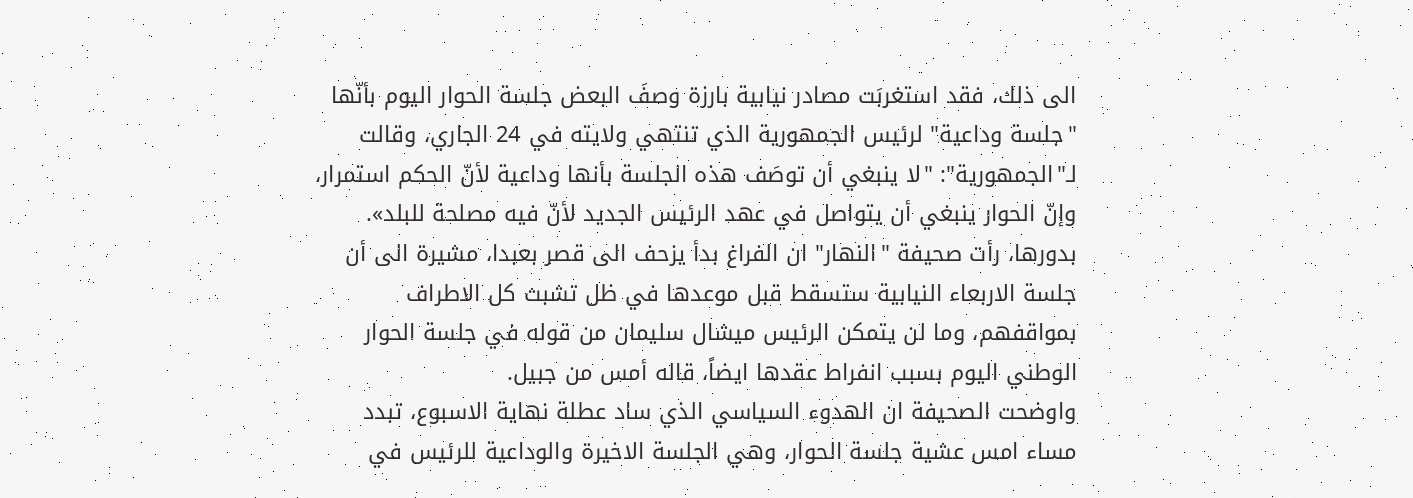الى ذلك، فقد استغربَت مصادر نيابية بارزة وصفَ البعض جلسة الحوار اليوم بأنّها "جلسة وداعية" لرئيس الجمهورية الذي تنتهي ولايته في 24 الجاري، وقالت لـ"الجمهورية": "لا ينبغي أن توصَف هذه الجلسة بأنها وداعية لأنّ الحكم استمرار، وإنّ الحوار ينبغي أن يتواصل في عهد الرئيس الجديد لأنّ فيه مصلحة للبلد».
بدورها، رأت صحيفة "النهار" ان الفراغ بدأ يزحف الى قصر بعبدا، مشيرة الى أن جلسة الاربعاء النيابية ستسقط قبل موعدها في ظل تشبث كل الاطراف بمواقفهم، وما لن يتمكن الرئيس ميشال سليمان من قوله في جلسة الحوار الوطني اليوم بسبب انفراط عقدها ايضاً، قاله أمس من جبيل.
واوضحت الصحيفة ان الهدوء السياسي الذي ساد عطلة نهاية الاسبوع، تبدد مساء امس عشية جلسة الحوار، وهي الجلسة الاخيرة والوداعية للرئيس في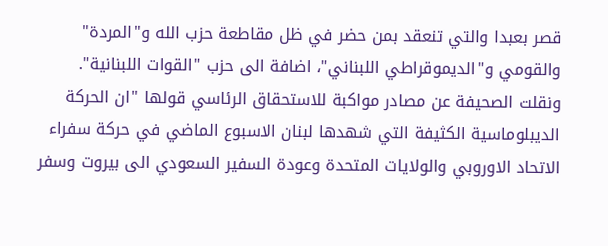قصر بعبدا والتي تنعقد بمن حضر في ظل مقاطعة حزب الله و"المردة" والقومي و"الديموقراطي اللبناني"، اضافة الى حزب "القوات اللبنانية".
ونقلت الصحيفة عن مصادر مواكبة للاستحقاق الرئاسي قولها "ان الحركة الديبلوماسية الكثيفة التي شهدها لبنان الاسبوع الماضي في حركة سفراء الاتحاد الاوروبي والولايات المتحدة وعودة السفير السعودي الى بيروت وسفر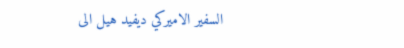السفير الاميركي ديفيد هيل الى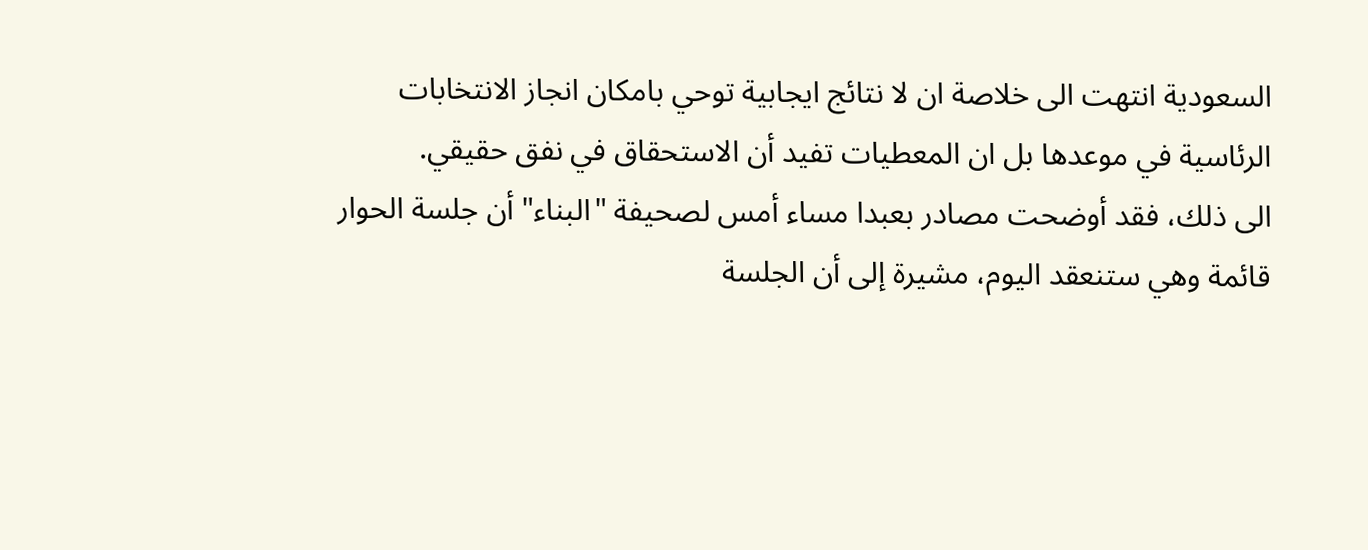السعودية انتهت الى خلاصة ان لا نتائج ايجابية توحي بامكان انجاز الانتخابات الرئاسية في موعدها بل ان المعطيات تفيد أن الاستحقاق في نفق حقيقي.
الى ذلك، فقد أوضحت مصادر بعبدا مساء أمس لصحيفة "البناء" أن جلسة الحوار قائمة وهي ستنعقد اليوم، مشيرة إلى أن الجلسة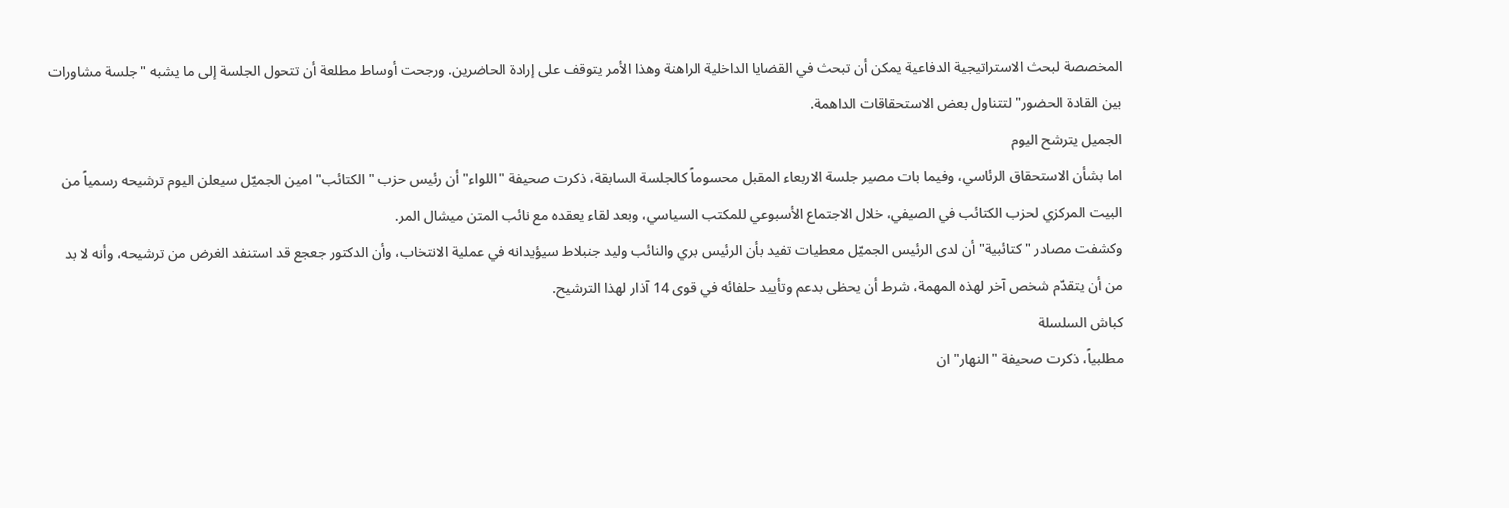المخصصة لبحث الاستراتيجية الدفاعية يمكن أن تبحث في القضايا الداخلية الراهنة وهذا الأمر يتوقف على إرادة الحاضرين. ورجحت أوساط مطلعة أن تتحول الجلسة إلى ما يشبه "جلسة مشاورات بين القادة الحضور" لتتناول بعض الاستحقاقات الداهمة.
الجميل يترشح اليوم
اما بشأن الاستحقاق الرئاسي، وفيما بات مصير جلسة الاربعاء المقبل محسوماً كالجلسة السابقة، ذكرت صحيفة "اللواء" أن رئيس حزب "الكتائب" امين الجميّل سيعلن اليوم ترشيحه رسمياً من البيت المركزي لحزب الكتائب في الصيفي، خلال الاجتماع الأسبوعي للمكتب السياسي، وبعد لقاء يعقده مع نائب المتن ميشال المر.
وكشفت مصادر "كتائبية" أن لدى الرئيس الجميّل معطيات تفيد بأن الرئيس بري والنائب وليد جنبلاط سيؤيدانه في عملية الانتخاب، وأن الدكتور جعجع قد استنفد الغرض من ترشيحه، وأنه لا بد من أن يتقدّم شخص آخر لهذه المهمة، شرط أن يحظى بدعم وتأييد حلفائه في قوى 14 آذار لهذا الترشيح.
كباش السلسلة
مطلبياً، ذكرت صحيفة "النهار" ان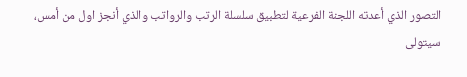التصور الذي أعدته اللجنة الفرعية لتطبيق سلسلة الرتب والرواتب والذي أنجز اول من أمس، سيتولى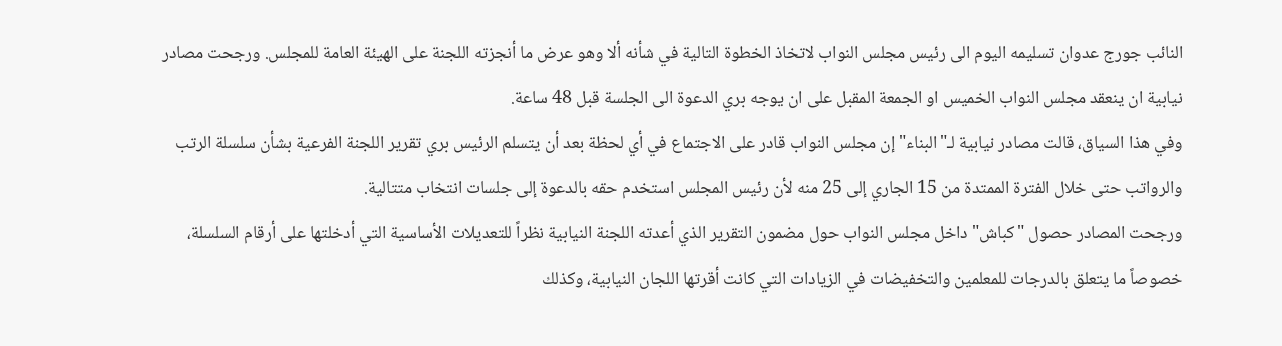النائب جورج عدوان تسليمه اليوم الى رئيس مجلس النواب لاتخاذ الخطوة التالية في شأنه ألا وهو عرض ما أنجزته اللجنة على الهيئة العامة للمجلس. ورجحت مصادر نيابية ان ينعقد مجلس النواب الخميس او الجمعة المقبل على ان يوجه بري الدعوة الى الجلسة قبل 48 ساعة.
وفي هذا السياق، قالت مصادر نيابية لـ"البناء" إن مجلس النواب قادر على الاجتماع في أي لحظة بعد أن يتسلم الرئيس بري تقرير اللجنة الفرعية بشأن سلسلة الرتب والرواتب حتى خلال الفترة الممتدة من 15 الجاري إلى 25 منه لأن رئيس المجلس استخدم حقه بالدعوة إلى جلسات انتخاب متتالية.
ورجحت المصادر حصول "كباش" داخل مجلس النواب حول مضمون التقرير الذي أعدته اللجنة النيابية نظراً للتعديلات الأساسية التي أدخلتها على أرقام السلسلة، خصوصاً ما يتعلق بالدرجات للمعلمين والتخفيضات في الزيادات التي كانت أقرتها اللجان النيابية، وكذلك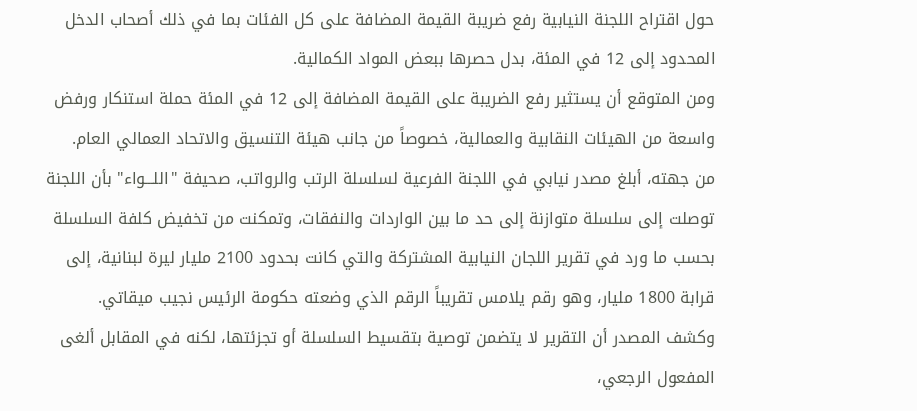حول اقتراح اللجنة النيابية رفع ضريبة القيمة المضافة على كل الفئات بما في ذلك أصحاب الدخل المحدود إلى 12 في المئة، بدل حصرها ببعض المواد الكمالية.
ومن المتوقع أن يستثير رفع الضريبة على القيمة المضافة إلى 12 في المئة حملة استنكار ورفض واسعة من الهيئات النقابية والعمالية، خصوصاً من جانب هيئة التنسيق والاتحاد العمالي العام.
من جهته، أبلغ مصدر نيابي في اللجنة الفرعية لسلسلة الرتب والرواتب، صحيفة "اللـــواء" بأن اللجنة توصلت إلى سلسلة متوازنة إلى حد ما بين الواردات والنفقات، وتمكنت من تخفيض كلفة السلسلة بحسب ما ورد في تقرير اللجان النيابية المشتركة والتي كانت بحدود 2100 مليار ليرة لبنانية، إلى قرابة 1800 مليار، وهو رقم يلامس تقريباً الرقم الذي وضعته حكومة الرئيس نجيب ميقاتي.
وكشف المصدر أن التقرير لا يتضمن توصية بتقسيط السلسلة أو تجزئتها، لكنه في المقابل ألغى المفعول الرجعي،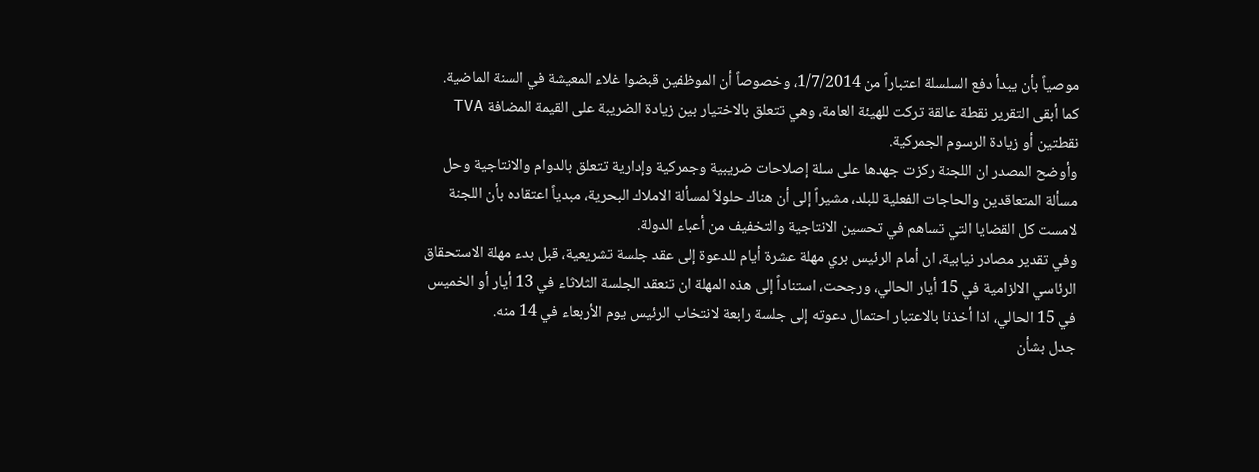موصياً بأن يبدأ دفع السلسلة اعتباراً من 1/7/2014، وخصوصاً أن الموظفين قبضوا غلاء المعيشة في السنة الماضية.
كما أبقى التقرير نقطة عالقة تركت للهيئة العامة، وهي تتعلق بالاختيار بين زيادة الضريبة على القيمة المضافة TVA نقطتين أو زيادة الرسوم الجمركية.
وأوضح المصدر ان اللجنة ركزت جهدها على سلة إصلاحات ضريبية وجمركية وإدارية تتعلق بالدوام والانتاجية وحل مسألة المتعاقدين والحاجات الفعلية للبلد، مشيراً إلى أن هناك حلولاً لمسألة الاملاك البحرية، مبدياً اعتقاده بأن اللجنة لامست كل القضايا التي تساهم في تحسين الانتاجية والتخفيف من أعباء الدولة.
وفي تقدير مصادر نيابية، ان أمام الرئيس بري مهلة عشرة أيام للدعوة إلى عقد جلسة تشريعية، قبل بدء مهلة الاستحقاق الرئاسي الالزامية في 15 أيار الحالي، ورجحت، استناداً إلى هذه المهلة ان تنعقد الجلسة الثلاثاء في 13 أيار أو الخميس في 15 الحالي، اذا أخذنا بالاعتبار احتمال دعوته إلى جلسة رابعة لانتخاب الرئيس يوم الأربعاء في 14 منه.
جدل بشأن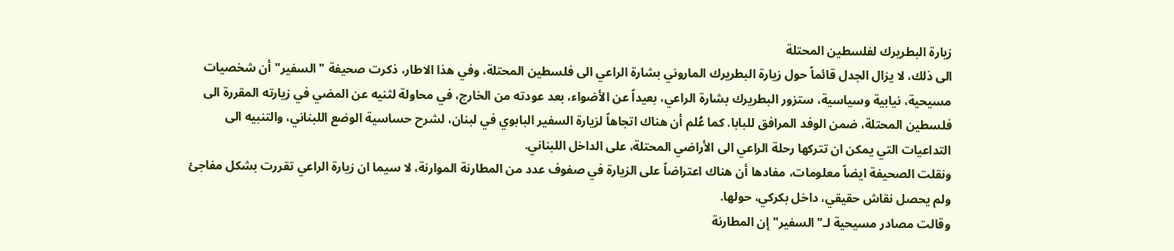زيارة البطريرك لفلسطين المحتلة
الى ذلك، لا يزال الجدل قائماً حول زيارة البطريرك الماروني بشارة الراعي الى فلسطين المحتلة، وفي هذا الاطار، ذكرت صحيفة "السفير" أن شخصيات مسيحية، نيابية وسياسية، ستزور البطريرك بشارة الراعي، بعيداً عن الأضواء، بعد عودته من الخارج، في محاولة لثنيه عن المضي في زيارته المقررة الى فلسطين المحتلة، ضمن الوفد المرافق للبابا. كما عُلم أن هناك اتجاهاً لزيارة السفير البابوي في لبنان، لشرح حساسية الوضع اللبناني، والتنبيه الى التداعيات التي يمكن ان تتركها رحلة الراعي الى الأراضي المحتلة، على الداخل اللبناني.
ونقلت الصحيفة ايضاً معلومات، مفادها أن هناك اعتراضاً على الزيارة في صفوف عدد من المطارنة الموارنة، لا سيما ان زيارة الراعي تقررت بشكل مفاجئ ولم يحصل نقاش حقيقي، داخل بكركي، حولها.
وقالت مصادر مسيحية لـ"السفير" إن المطارنة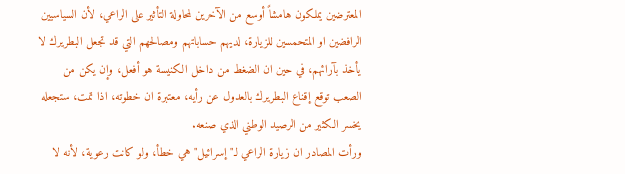المعترضين يملكون هامشاً أوسع من الآخرين لمحاولة التأثير على الراعي، لأن السياسيين الرافضين او المتحمسين للزيارة، لديهم حساباتهم ومصالحهم التي قد تجعل البطريرك لا يأخذ بآرائهم، في حين ان الضغط من داخل الكنيسة هو أفعل، وإن يكن من الصعب توقع إقناع البطريرك بالعدول عن رأيه، معتبرة ان خطوته، اذا تمت، ستجعله يخسر الكثير من الرصيد الوطني الذي صنعه.
ورأت المصادر ان زيارة الراعي لـ"إسرائيل" هي خطأ، ولو كانت رعوية، لأنه لا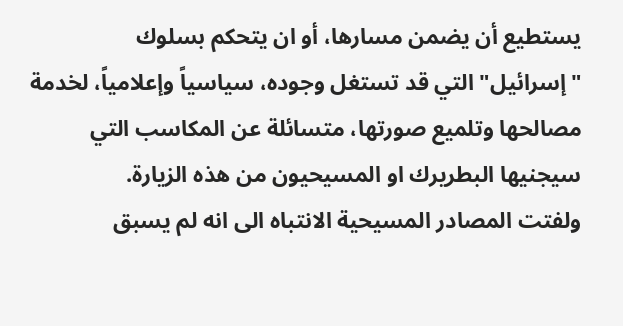يستطيع أن يضمن مسارها، أو ان يتحكم بسلوك "إسرائيل" التي قد تستغل وجوده، سياسياً وإعلامياً، لخدمة مصالحها وتلميع صورتها، متسائلة عن المكاسب التي سيجنيها البطريرك او المسيحيون من هذه الزيارة.
ولفتت المصادر المسيحية الانتباه الى انه لم يسبق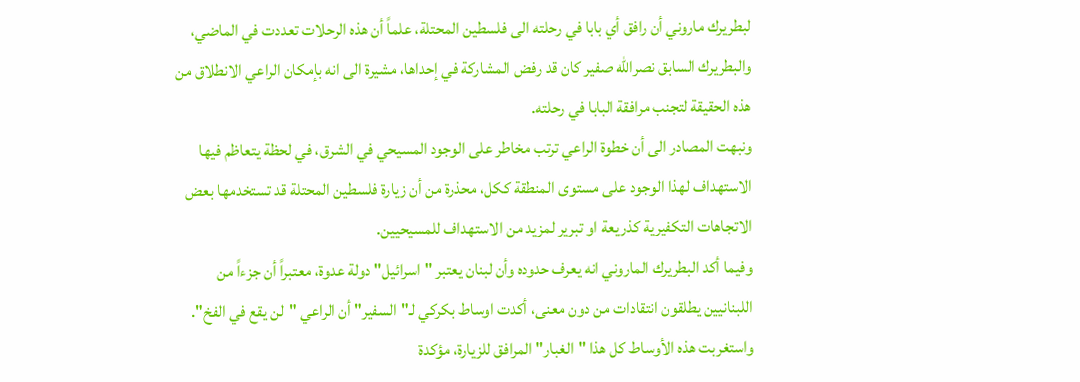لبطريرك ماروني أن رافق أي بابا في رحلته الى فلسطين المحتلة، علماً أن هذه الرحلات تعددت في الماضي، والبطريرك السابق نصرالله صفير كان قد رفض المشاركة في إحداها، مشيرة الى انه بإمكان الراعي الانطلاق من هذه الحقيقة لتجنب مرافقة البابا في رحلته.
ونبهت المصادر الى أن خطوة الراعي ترتب مخاطر على الوجود المسيحي في الشرق، في لحظة يتعاظم فيها الاستهداف لهذا الوجود على مستوى المنطقة ككل، محذرة من أن زيارة فلسطين المحتلة قد تستخدمها بعض الاتجاهات التكفيرية كذريعة او تبرير لمزيد من الاستهداف للمسيحيين.
وفيما أكد البطريرك الماروني انه يعرف حدوده وأن لبنان يعتبر "اسرائيل" دولة عدوة، معتبراً أن جزءاً من اللبنانيين يطلقون انتقادات من دون معنى، أكدت اوساط بكركي لـ"السفير" أن الراعي "لن يقع في الفخ".
واستغربت هذه الأوساط كل هذا "الغبار" المرافق للزيارة، مؤكدة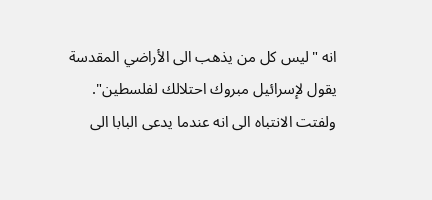انه "ليس كل من يذهب الى الأراضي المقدسة يقول لإسرائيل مبروك احتلالك لفلسطين". ولفتت الانتباه الى انه عندما يدعى البابا الى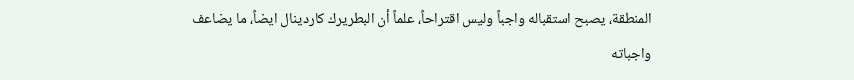المنطقة، يصبح استقباله واجباً وليس اقتراحاً، علماً أن البطريرك كاردينال ايضاً، ما يضاعف واجباته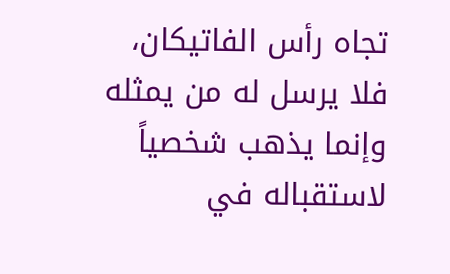تجاه رأس الفاتيكان، فلا يرسل له من يمثله وإنما يذهب شخصياً لاستقباله في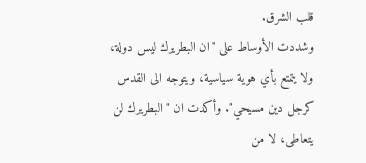قلب الشرق.
وشددت الأوساط على "ان البطريرك ليس دولة، ولا يتمتع بأي هوية سياسية، ويتوجه الى القدس كرجل دين مسيحي". وأكدت ان "البطريرك لن يتعاطى، لا من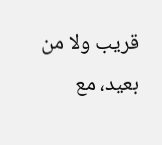قريب ولا من بعيد، مع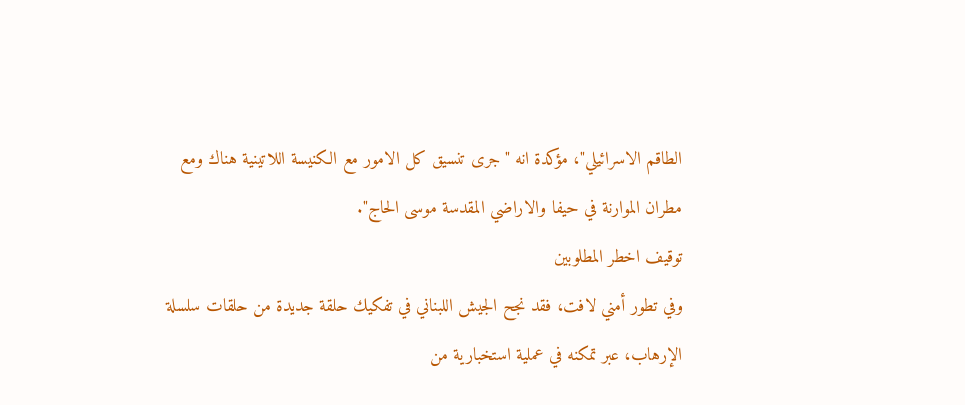الطاقم الاسرائيلي"، مؤكدة انه "جرى تنسيق كل الامور مع الكنيسة اللاتينية هناك ومع مطران الموارنة في حيفا والاراضي المقدسة موسى الحاج".
توقيف اخطر المطلوبين
وفي تطور أمني لافت، فقد نجح الجيش اللبناني في تفكيك حلقة جديدة من حلقات سلسلة الإرهاب، عبر تمكنه في عملية استخبارية من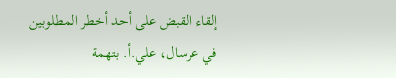إلقاء القبض على أحد أخطر المطلوبين في عرسال، علي.أ. بتهمة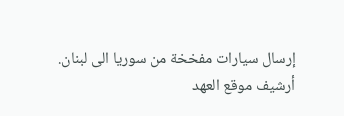إرسال سيارات مفخخة من سوريا الى لبنان.
أرشيف موقع العهد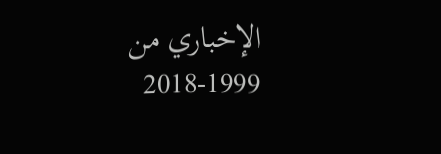الإخباري من 1999-2018